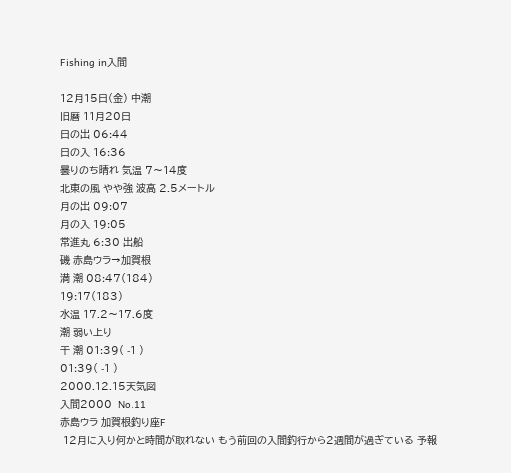Fishing in入間

12月15日(金) 中潮
旧暦 11月20日
日の出 06:44
日の入 16:36
曇りのち晴れ 気温 7〜14度
北東の風 やや強 波高 2.5メートル
月の出 09:07
月の入 19:05
常進丸 6:30 出船
磯 赤島ウラ→加賀根
満 潮 08:47(184)
19:17(183)
水温 17.2〜17.6度
潮 弱い上り
干 潮 01:39( -1 )
01:39( -1 )
2000.12.15天気図
入間2000  No.11
赤島ウラ 加賀根釣り座F
 12月に入り何かと時間が取れない もう前回の入間釣行から2週間が過ぎている 予報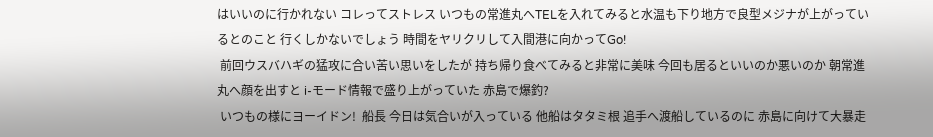はいいのに行かれない コレってストレス いつもの常進丸へTELを入れてみると水温も下り地方で良型メジナが上がっているとのこと 行くしかないでしょう 時間をヤリクリして入間港に向かってGo!
 前回ウスバハギの猛攻に合い苦い思いをしたが 持ち帰り食べてみると非常に美味 今回も居るといいのか悪いのか 朝常進丸へ顔を出すと i-モード情報で盛り上がっていた 赤島で爆釣?
 いつもの様にヨーイドン!  船長 今日は気合いが入っている 他船はタタミ根 追手へ渡船しているのに 赤島に向けて大暴走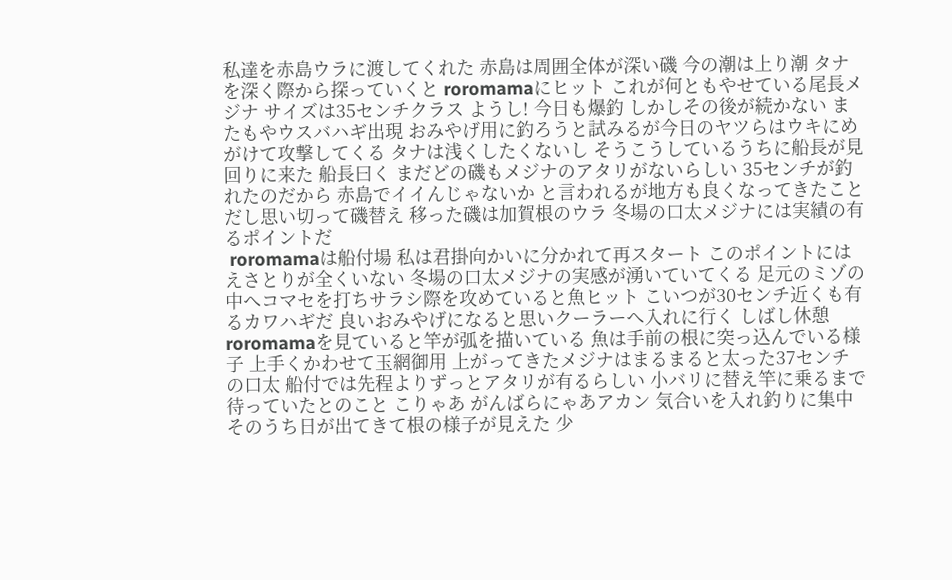私達を赤島ウラに渡してくれた 赤島は周囲全体が深い磯 今の潮は上り潮 タナを深く際から探っていくと roromamaにヒット これが何ともやせている尾長メジナ サイズは35センチクラス ようし! 今日も爆釣 しかしその後が続かない またもやウスバハギ出現 おみやげ用に釣ろうと試みるが今日のヤツらはウキにめがけて攻撃してくる タナは浅くしたくないし そうこうしているうちに船長が見回りに来た 船長曰く まだどの磯もメジナのアタリがないらしい 35センチが釣れたのだから 赤島でイイんじゃないか と言われるが地方も良くなってきたことだし思い切って磯替え 移った磯は加賀根のウラ 冬場の口太メジナには実績の有るポイントだ
 roromamaは船付場 私は君掛向かいに分かれて再スタート このポイントにはえさとりが全くいない 冬場の口太メジナの実感が湧いていてくる 足元のミゾの中へコマセを打ちサラシ際を攻めていると魚ヒット こいつが30センチ近くも有るカワハギだ 良いおみやげになると思いクーラーへ入れに行く しばし休憩 roromamaを見ていると竿が弧を描いている 魚は手前の根に突っ込んでいる様子 上手くかわせて玉網御用 上がってきたメジナはまるまると太った37センチの口太 船付では先程よりずっとアタリが有るらしい 小バリに替え竿に乗るまで待っていたとのこと こりゃあ がんばらにゃあアカン 気合いを入れ釣りに集中 そのうち日が出てきて根の様子が見えた 少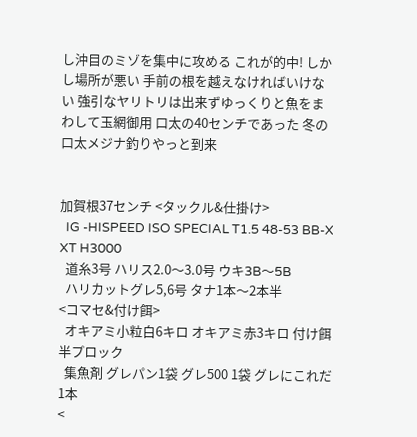し沖目のミゾを集中に攻める これが的中! しかし場所が悪い 手前の根を越えなければいけない 強引なヤリトリは出来ずゆっくりと魚をまわして玉網御用 口太の40センチであった 冬の口太メジナ釣りやっと到来


加賀根37センチ <タックル&仕掛け>
  IG -HISPEED ISO SPECIAL T1.5 48-53 BB-X XT H3000
  道糸3号 ハリス2.0〜3.0号 ウキ3B〜5B
  ハリカットグレ5,6号 タナ1本〜2本半
<コマセ&付け餌>
  オキアミ小粒白6キロ オキアミ赤3キロ 付け餌 半プロック
  集魚剤 グレパン1袋 グレ500 1袋 グレにこれだ1本
<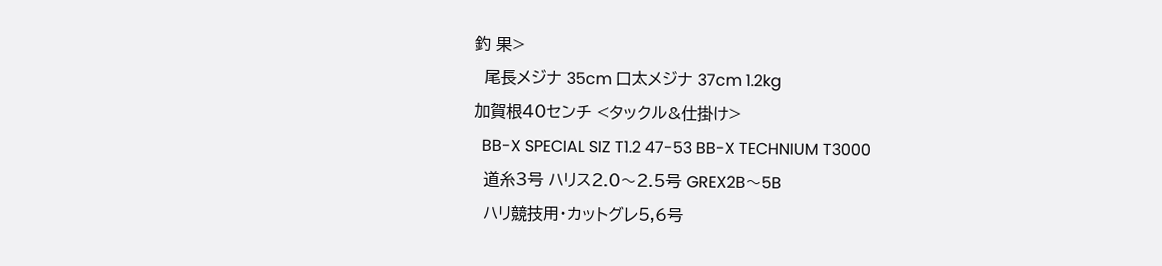釣 果>
  尾長メジナ 35cm 口太メジナ 37cm 1.2kg
加賀根40センチ <タックル&仕掛け>
  BB-X SPECIAL SIZ T1.2 47-53 BB-X TECHNIUM T3000
  道糸3号 ハリス2.0〜2.5号 GREX2B〜5B
  ハリ競技用・カットグレ5,6号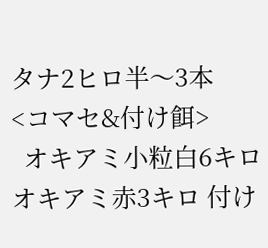タナ2ヒロ半〜3本
<コマセ&付け餌>
  オキアミ小粒白6キロ オキアミ赤3キロ 付け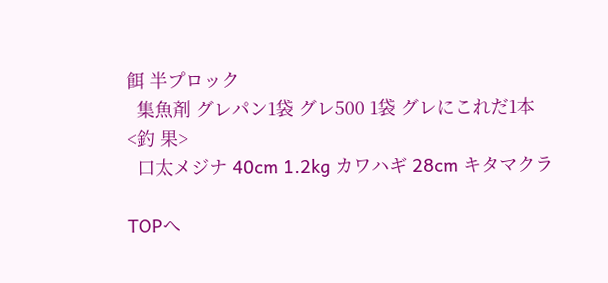餌 半プロック
  集魚剤 グレパン1袋 グレ500 1袋 グレにこれだ1本
<釣 果>
  口太メジナ 40cm 1.2kg カワハギ 28cm キタマクラ

TOPへ